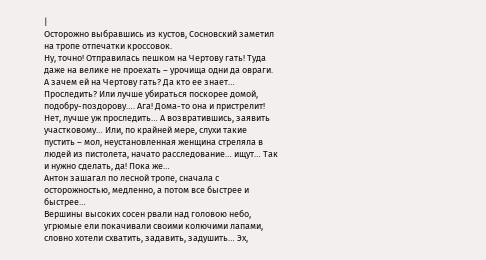|
Осторожно выбравшись из кустов, Сосновский заметил на тропе отпечатки кроссовок.
Ну, точно! Отправилась пешком на Чертову гать! Туда даже на велике не проехать – урочища одни да овраги. А зачем ей на Чертову гать? Да кто ее знает… Проследить? Или лучше убираться поскорее домой, подобру-поздорову…. Ага! Дома-то она и пристрелит! Нет, лучше уж проследить… А возвратившись, заявить участковому… Или, по крайней мере, слухи такие пустить – мол, неустановленная женщина стреляла в людей из пистолета, начато расследование… ищут… Так и нужно сделать, да! Пока же…
Антон зашагал по лесной тропе, сначала с осторожностью, медленно, а потом все быстрее и быстрее…
Вершины высоких сосен рвали над головою небо, угрюмые ели покачивали своими колючими лапами, словно хотели схватить, задавить, задушить… Эх,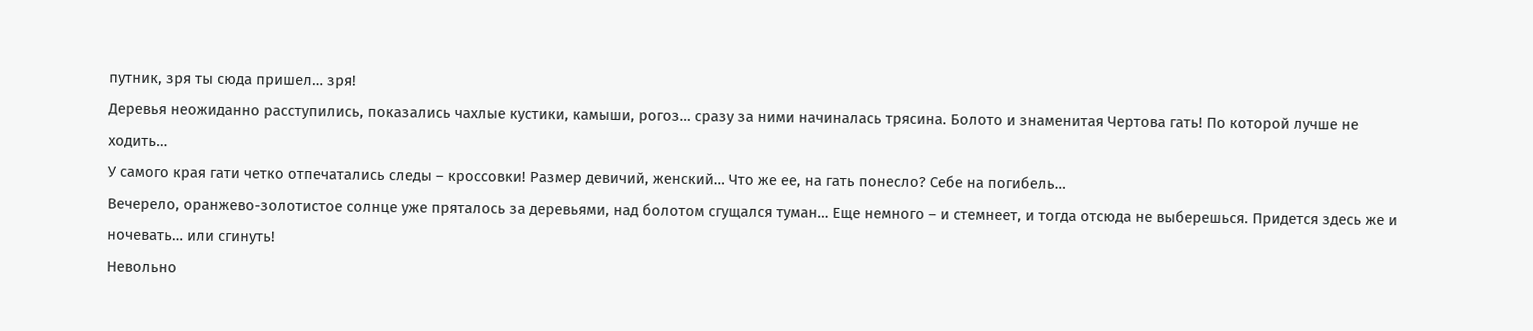путник, зря ты сюда пришел… зря!
Деревья неожиданно расступились, показались чахлые кустики, камыши, рогоз… сразу за ними начиналась трясина. Болото и знаменитая Чертова гать! По которой лучше не ходить…
У самого края гати четко отпечатались следы – кроссовки! Размер девичий, женский… Что же ее, на гать понесло? Себе на погибель…
Вечерело, оранжево-золотистое солнце уже пряталось за деревьями, над болотом сгущался туман… Еще немного – и стемнеет, и тогда отсюда не выберешься. Придется здесь же и ночевать… или сгинуть!
Невольно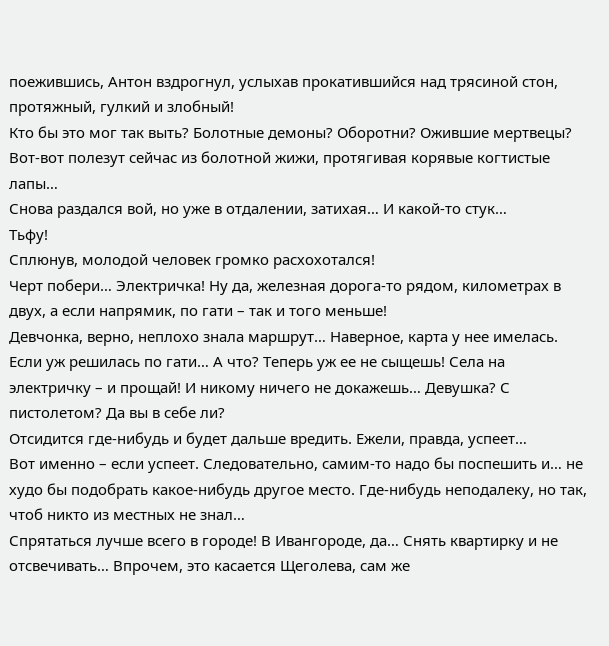поежившись, Антон вздрогнул, услыхав прокатившийся над трясиной стон, протяжный, гулкий и злобный!
Кто бы это мог так выть? Болотные демоны? Оборотни? Ожившие мертвецы? Вот-вот полезут сейчас из болотной жижи, протягивая корявые когтистые лапы…
Снова раздался вой, но уже в отдалении, затихая… И какой-то стук…
Тьфу!
Сплюнув, молодой человек громко расхохотался!
Черт побери… Электричка! Ну да, железная дорога-то рядом, километрах в двух, а если напрямик, по гати – так и того меньше!
Девчонка, верно, неплохо знала маршрут… Наверное, карта у нее имелась. Если уж решилась по гати… А что? Теперь уж ее не сыщешь! Села на электричку – и прощай! И никому ничего не докажешь… Девушка? С пистолетом? Да вы в себе ли?
Отсидится где-нибудь и будет дальше вредить. Ежели, правда, успеет…
Вот именно – если успеет. Следовательно, самим-то надо бы поспешить и… не худо бы подобрать какое-нибудь другое место. Где-нибудь неподалеку, но так, чтоб никто из местных не знал…
Спрятаться лучше всего в городе! В Ивангороде, да… Снять квартирку и не отсвечивать… Впрочем, это касается Щеголева, сам же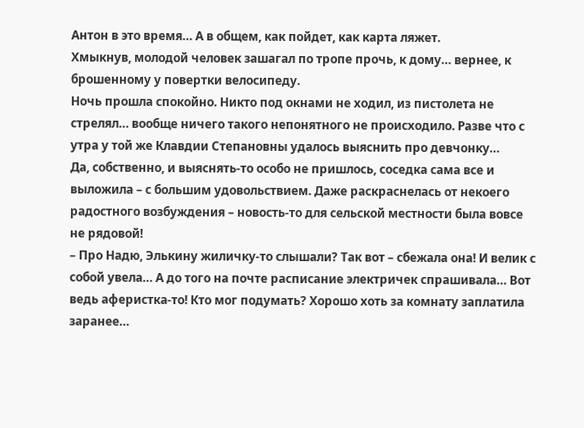Антон в это время… А в общем, как пойдет, как карта ляжет.
Хмыкнув, молодой человек зашагал по тропе прочь, к дому… вернее, к брошенному у повертки велосипеду.
Ночь прошла спокойно. Никто под окнами не ходил, из пистолета не стрелял… вообще ничего такого непонятного не происходило. Разве что с утра у той же Клавдии Степановны удалось выяснить про девчонку…
Да, собственно, и выяснять-то особо не пришлось, соседка сама все и выложила – с большим удовольствием. Даже раскраснелась от некоего радостного возбуждения – новость-то для сельской местности была вовсе не рядовой!
– Про Надю, Элькину жиличку-то слышали? Так вот – сбежала она! И велик с собой увела… А до того на почте расписание электричек спрашивала… Вот ведь аферистка-то! Кто мог подумать? Хорошо хоть за комнату заплатила заранее…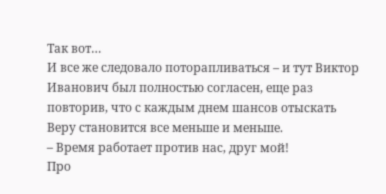Так вот…
И все же следовало поторапливаться – и тут Виктор Иванович был полностью согласен, еще раз повторив, что с каждым днем шансов отыскать Веру становится все меньше и меньше.
– Время работает против нас, друг мой!
Про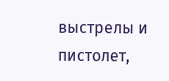выстрелы и пистолет,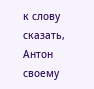к слову сказать, Антон своему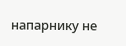напарнику не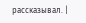рассказывал. |